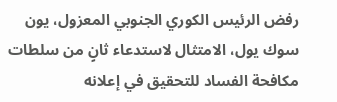رفض الرئيس الكوري الجنوبي المعزول، يون سوك يول، الامتثال لاستدعاء ثانٍ من سلطات مكافحة الفساد للتحقيق في إعلانه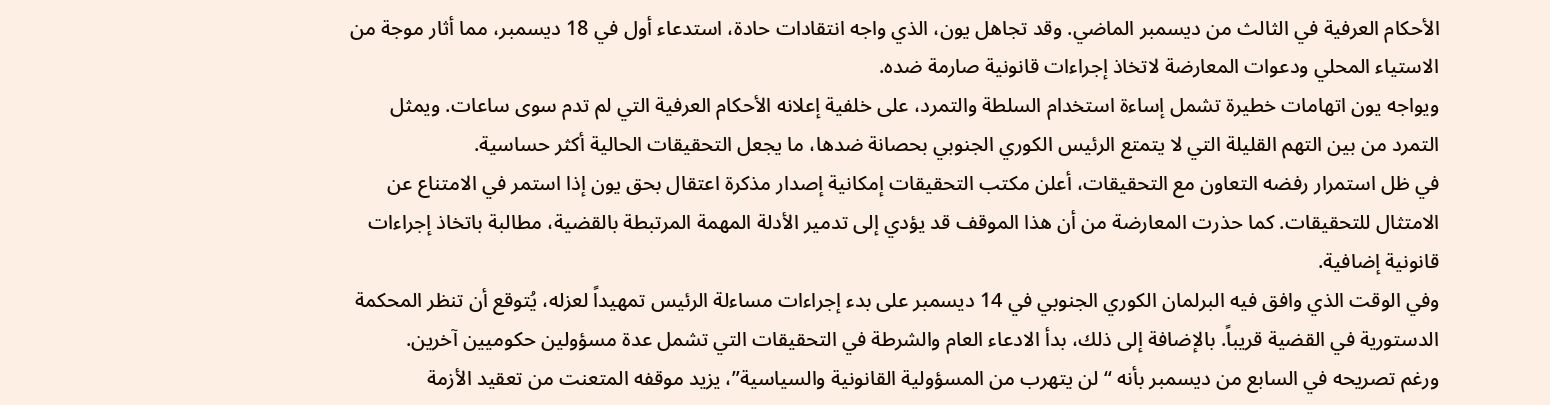الأحكام العرفية في الثالث من ديسمبر الماضي. وقد تجاهل يون، الذي واجه انتقادات حادة، استدعاء أول في 18 ديسمبر، مما أثار موجة من الاستياء المحلي ودعوات المعارضة لاتخاذ إجراءات قانونية صارمة ضده.
ويواجه يون اتهامات خطيرة تشمل إساءة استخدام السلطة والتمرد، على خلفية إعلانه الأحكام العرفية التي لم تدم سوى ساعات. ويمثل التمرد من بين التهم القليلة التي لا يتمتع الرئيس الكوري الجنوبي بحصانة ضدها، ما يجعل التحقيقات الحالية أكثر حساسية.
في ظل استمرار رفضه التعاون مع التحقيقات، أعلن مكتب التحقيقات إمكانية إصدار مذكرة اعتقال بحق يون إذا استمر في الامتناع عن الامتثال للتحقيقات. كما حذرت المعارضة من أن هذا الموقف قد يؤدي إلى تدمير الأدلة المهمة المرتبطة بالقضية، مطالبة باتخاذ إجراءات قانونية إضافية.
وفي الوقت الذي وافق فيه البرلمان الكوري الجنوبي في 14 ديسمبر على بدء إجراءات مساءلة الرئيس تمهيداً لعزله، يُتوقع أن تنظر المحكمة الدستورية في القضية قريباً. بالإضافة إلى ذلك، بدأ الادعاء العام والشرطة في التحقيقات التي تشمل عدة مسؤولين حكوميين آخرين.
ورغم تصريحه في السابع من ديسمبر بأنه “لن يتهرب من المسؤولية القانونية والسياسية”، يزيد موقفه المتعنت من تعقيد الأزمة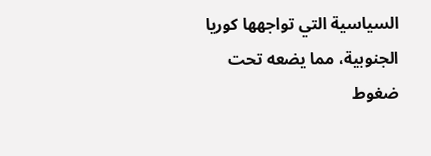السياسية التي تواجهها كوريا الجنوبية، مما يضعه تحت ضغوط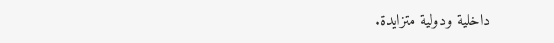داخلية ودولية متزايدة.